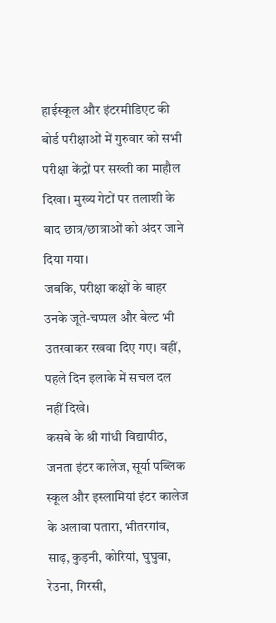हाईस्कूल और इंटरमीडिएट की बोर्ड परीक्षाओं में गुरुवार को सभी परीक्षा केंद्रों पर सख्ती का माहौल दिखा। मुख्य गेटों पर तलाशी के बाद छात्र/छात्राओं को अंदर जाने दिया गया।
जबकि, परीक्षा कक्षों के बाहर उनके जूते-चप्पल और बेल्ट भी उतरवाकर रखवा दिए गए। वहीं, पहले दिन इलाके में सचल दल नहीं दिखे।
कसबे के श्री गांधी विद्यापीठ, जनता इंटर कालेज, सूर्या पब्लिक स्कूल और इस्लामियां इंटर कालेज के अलावा पतारा, भीतरगांव, साढ़, कुड़नी, कोरियां, घुघुवा, रेउना, गिरसी,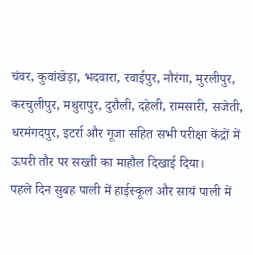चंवर, कुवांखेड़ा, भदवारा, रवाईपुर, नौरंगा, मुरलीपुर, करचुलीपुर, मथुरापुर, दुरौली, दहेली, रामसारी, सजेती, धरमंगदपुर, इटर्रा और गूजा सहित सभी परीक्षा केंद्रों में ऊपरी तौर पर सख्ती का माहौल दिखाई दिया।
पहले दिन सुबह पाली में हाईस्कूल और सायं पाली में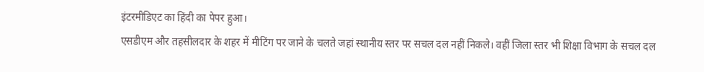इंटरमीडिएट का हिंदी का पेपर हुआ।
एसडीएम और तहसीलदार के शहर में मीटिंग पर जाने के चलते जहां स्थानीय स्तर पर सचल दल नहीं निकले। वहीं जिला स्तर भी शिक्षा विभाग के सचल दल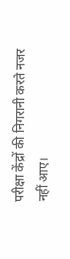परीक्षा केंद्रों की निगरानी करते नजर नहीं आए।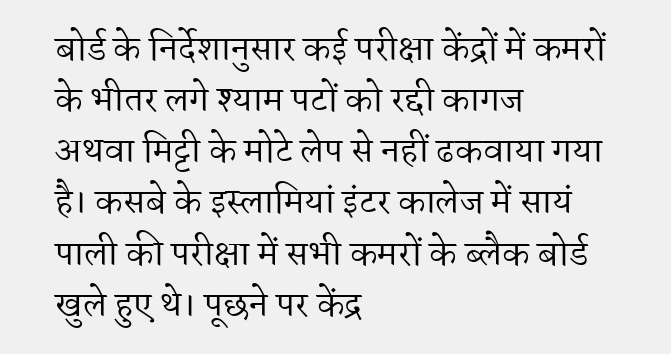बोर्ड के निर्देशानुसार कई परीक्षा केंद्रों में कमरों के भीतर लगे श्याम पटों को रद्दी कागज अथवा मिट्टी के मोटे लेप से नहीं ढकवाया गया है। कसबे के इस्लामियां इंटर कालेज में सायं पाली की परीक्षा में सभी कमरों के ब्लैक बोर्ड खुले हुए थे। पूछने पर केंद्र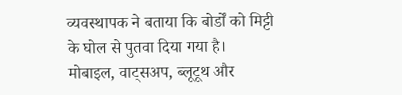व्यवस्थापक ने बताया कि बोर्डों को मिट्टी के घोल से पुतवा दिया गया है।
मोबाइल, वाट्सअप, ब्लूटूथ और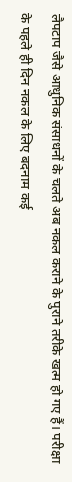लैपटाप जैसे आधुनिक संसाधनों के चलते अब नकल कराने के पुराने तरीके खत्म हो गए हैं। परीक्षा के पहले ही दिन नकल के लिए बदनाम कई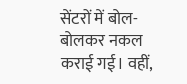सेंटरों में बोल-बोलकर नकल कराई गई। वहीं,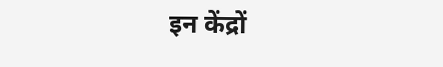इन केंद्रों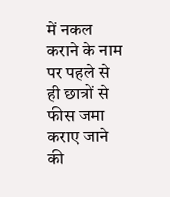में नकल कराने के नाम पर पहले से ही छात्रों से फीस जमा कराए जाने की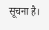सूचना है।